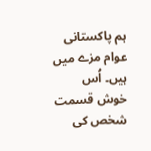ہم پاکستانی عوام مزے میں ہیں۔ اُس خوش قسمت شخص کی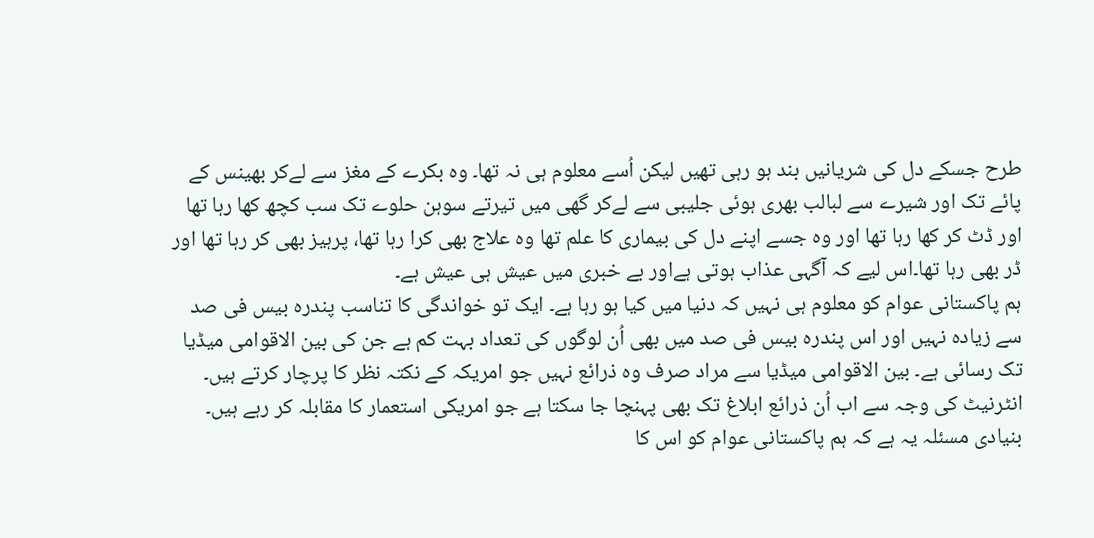طرح جسکے دل کی شریانیں بند ہو رہی تھیں لیکن اُسے معلوم ہی نہ تھا۔ وہ بکرے کے مغز سے لےکر بھینس کے پائے تک اور شیرے سے لبالب بھری ہوئی جلیبی سے لےکر گھی میں تیرتے سوہن حلوے تک سب کچھ کھا رہا تھا اور ڈٹ کر کھا رہا تھا اور وہ جسے اپنے دل کی بیماری کا علم تھا وہ علاج بھی کرا رہا تھا، پرہیز بھی کر رہا تھا اور ڈر بھی رہا تھا۔اس لیے کہ آگہی عذاب ہوتی ہےاور بے خبری میں عیش ہی عیش ہے۔
ہم پاکستانی عوام کو معلوم ہی نہیں کہ دنیا میں کیا ہو رہا ہے۔ ایک تو خواندگی کا تناسب پندرہ بیس فی صد سے زیادہ نہیں اور اس پندرہ بیس فی صد میں بھی اُن لوگوں کی تعداد بہت کم ہے جن کی بین الاقوامی میڈیا تک رسائی ہے۔ بین الاقوامی میڈیا سے مراد صرف وہ ذرائع نہیں جو امریکہ کے نکتہ نظر کا پرچار کرتے ہیں۔ انٹرنیٹ کی وجہ سے اب اُن ذرائع ابلاغ تک بھی پہنچا جا سکتا ہے جو امریکی استعمار کا مقابلہ کر رہے ہیں۔ بنیادی مسئلہ یہ ہے کہ ہم پاکستانی عوام کو اس کا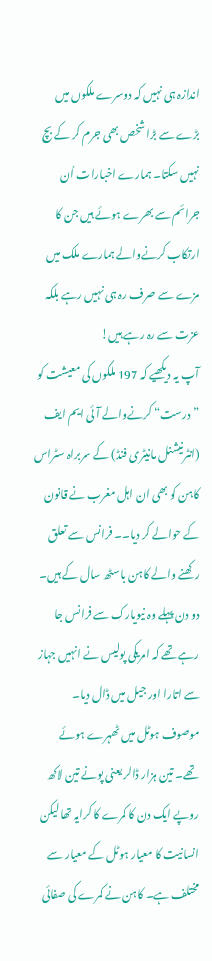اندازہ ہی نہیں کہ دوسرے ملکوں میں بڑے سے بڑا شخص بھی جرم کر کے بچ نہیں سکتا۔ ہمارے اخبارات اُن جرائم سے بھرے ہوئے ہیں جن کا ارتکاب کرنےوالے ہمارے ملک میں مزے سے صرف رہ ہی نہیں رہے بلکہ عزت سے رہ رہے ہیں!
آپ یہ دیکھیے کہ 197 ملکوں کی معیشت کو ”درست“ کرنےوالے آئی ایم ایف (انٹرنیشنل مانیٹری فنڈ) کے سربراہ سٹراس کاہن کو بھی ان اہل مغرب نے قانون کے حوالے کر دیا۔۔ فرانس سے تعلق رکھنے والے کاہن باسٹھ سال کے ہیں۔ دو دن پہلے وہ نیویارک سے فرانس جا رہے تھے کہ امریکی پولیس نے انہیں جہاز سے اتارا اور جیل میں ڈال دیا۔ موصوف ہوٹل میں ٹھہرے ہوئے تھے۔ تین ہزار ڈالر یعنی پونے تین لاکھ روپے ایک دن کا کمرے کا کرایہ تھا لیکن انسانیت کا معیار ہوٹل کے معیار سے مختلف ہے۔ کاہن نے کمرے کی صفائی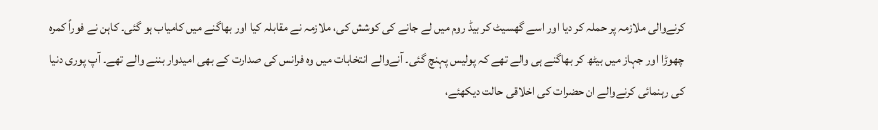کرنےوالی ملازمہ پر حملہ کر دیا اور اسے گھسیٹ کر بیڈ روم میں لے جانے کی کوشش کی، ملازمہ نے مقابلہ کیا اور بھاگنے میں کامیاب ہو گئی۔ کاہن نے فوراً کمرہ چھوڑا اور جہاز میں بیٹھ کر بھاگنے ہی والے تھے کہ پولیس پہنچ گئی۔ آنےوالے انتخابات میں وہ فرانس کی صدارت کے بھی امیدوار بننے والے تھے۔ آپ پوری دنیا کی رہنمائی کرنےوالے ان حضرات کی اخلاقی حالت دیکھئے،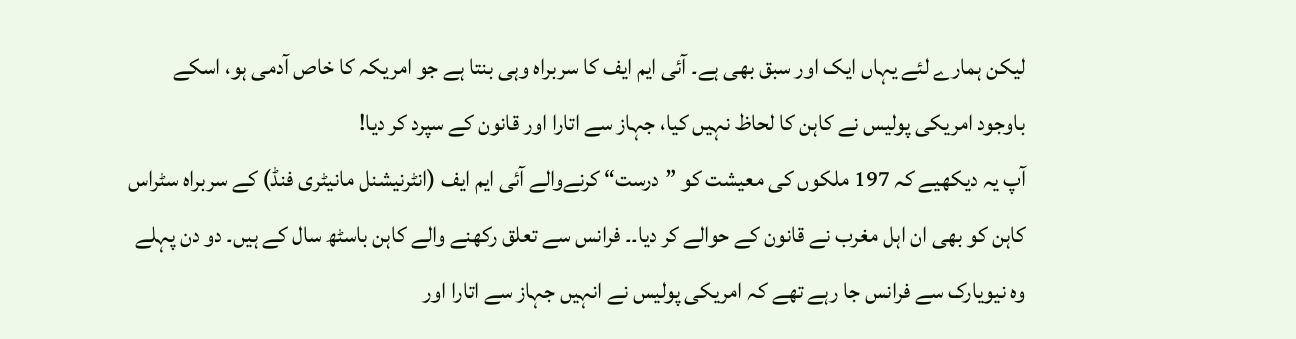لیکن ہمارے لئے یہاں ایک اور سبق بھی ہے۔ آئی ایم ایف کا سربراہ وہی بنتا ہے جو امریکہ کا خاص آدمی ہو، اسکے باوجود امریکی پولیس نے کاہن کا لحاظ نہیں کیا، جہاز سے اتارا اور قانون کے سپرد کر دیا!
آپ یہ دیکھیے کہ 197 ملکوں کی معیشت کو ”درست“ کرنےوالے آئی ایم ایف (انٹرنیشنل مانیٹری فنڈ) کے سربراہ سٹراس کاہن کو بھی ان اہل مغرب نے قانون کے حوالے کر دیا۔۔ فرانس سے تعلق رکھنے والے کاہن باسٹھ سال کے ہیں۔ دو دن پہلے وہ نیویارک سے فرانس جا رہے تھے کہ امریکی پولیس نے انہیں جہاز سے اتارا اور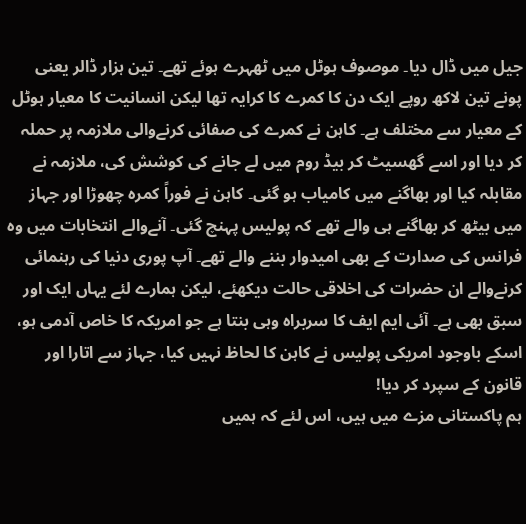جیل میں ڈال دیا۔ موصوف ہوٹل میں ٹھہرے ہوئے تھے۔ تین ہزار ڈالر یعنی پونے تین لاکھ روپے ایک دن کا کمرے کا کرایہ تھا لیکن انسانیت کا معیار ہوٹل کے معیار سے مختلف ہے۔ کاہن نے کمرے کی صفائی کرنےوالی ملازمہ پر حملہ کر دیا اور اسے گھسیٹ کر بیڈ روم میں لے جانے کی کوشش کی، ملازمہ نے مقابلہ کیا اور بھاگنے میں کامیاب ہو گئی۔ کاہن نے فوراً کمرہ چھوڑا اور جہاز میں بیٹھ کر بھاگنے ہی والے تھے کہ پولیس پہنچ گئی۔ آنےوالے انتخابات میں وہ فرانس کی صدارت کے بھی امیدوار بننے والے تھے۔ آپ پوری دنیا کی رہنمائی کرنےوالے ان حضرات کی اخلاقی حالت دیکھئے، لیکن ہمارے لئے یہاں ایک اور سبق بھی ہے۔ آئی ایم ایف کا سربراہ وہی بنتا ہے جو امریکہ کا خاص آدمی ہو، اسکے باوجود امریکی پولیس نے کاہن کا لحاظ نہیں کیا، جہاز سے اتارا اور قانون کے سپرد کر دیا!
ہم پاکستانی مزے میں ہیں، اس لئے کہ ہمیں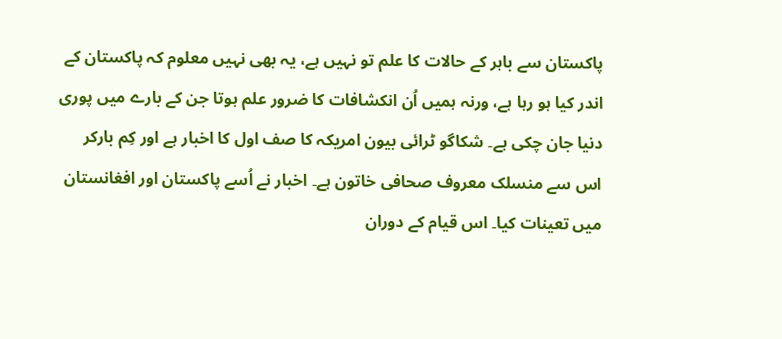پاکستان سے باہر کے حالات کا علم تو نہیں ہے، یہ بھی نہیں معلوم کہ پاکستان کے اندر کیا ہو رہا ہے، ورنہ ہمیں اُن انکشافات کا ضرور علم ہوتا جن کے بارے میں پوری دنیا جان چکی ہے۔ شکاگو ٹرائی بیون امریکہ کا صف اول کا اخبار ہے اور کِم بارکر اس سے منسلک معروف صحافی خاتون ہے۔ اخبار نے اُسے پاکستان اور افغانستان میں تعینات کیا۔ اس قیام کے دوران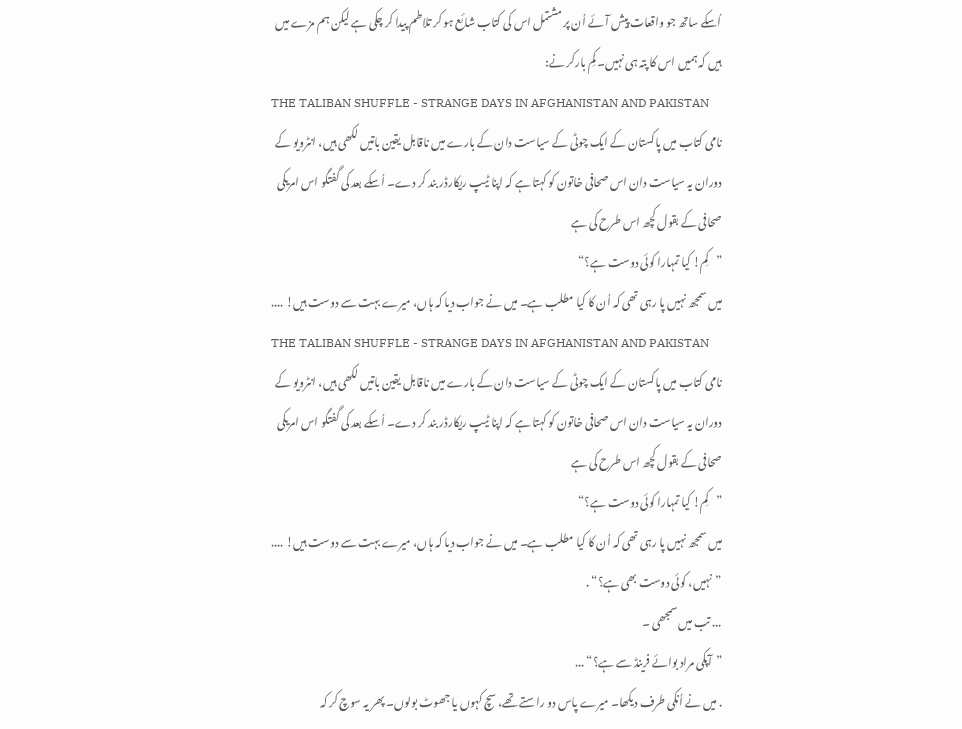اُسکے ساتھ جو واقعات پیش آئے اُن پر مشتمل اس کی کتاب شائع ہو کر تلاطم پیدا کر چکی ہے لیکن ہم مزے میں ہیں کہ ہمیں اس کا پتہ ہی نہیں۔ کِم بارکر نے:
THE TALIBAN SHUFFLE - STRANGE DAYS IN AFGHANISTAN AND PAKISTAN
نامی کتاب میں پاکستان کے ایک چوٹی کے سیاست دان کے بارے میں ناقابل یقین باتیں لکھی ہیں، انٹرویو کے دوران یہ سیاست دان اس صحافی خاتون کو کہتا ہے کہ اپنا ٹیپ ریکارڈر بند کر دے۔ اُسکے بعد کی گفتگو اس امریکی صحافی کے بقول کچھ اس طرح کی ہے
”کِم! کیا تمہارا کوئی دوست ہے؟“
میں سمجھ نہیں پا رہی تھی کہ اُن کا کیا مطلب ہے۔ میں نے جواب دیا کہ ہاں، میرے بہت سے دوست ہیں! ....
THE TALIBAN SHUFFLE - STRANGE DAYS IN AFGHANISTAN AND PAKISTAN
نامی کتاب میں پاکستان کے ایک چوٹی کے سیاست دان کے بارے میں ناقابل یقین باتیں لکھی ہیں، انٹرویو کے دوران یہ سیاست دان اس صحافی خاتون کو کہتا ہے کہ اپنا ٹیپ ریکارڈر بند کر دے۔ اُسکے بعد کی گفتگو اس امریکی صحافی کے بقول کچھ اس طرح کی ہے
”کِم! کیا تمہارا کوئی دوست ہے؟“
میں سمجھ نہیں پا رہی تھی کہ اُن کا کیا مطلب ہے۔ میں نے جواب دیا کہ ہاں، میرے بہت سے دوست ہیں! ....
”نہیں، کوئی دوست بھی ہے؟“ .
... تب میں سمجھی ۔
”آپکی مراد بوائے فرینڈ سے ہے؟“ ...
. میں نے اُنکی طرف دیکھا۔ میرے پاس دو راستے تھے، سچ کہوں یا جھوٹ بولوں۔ پھر یہ سوچ کر کہ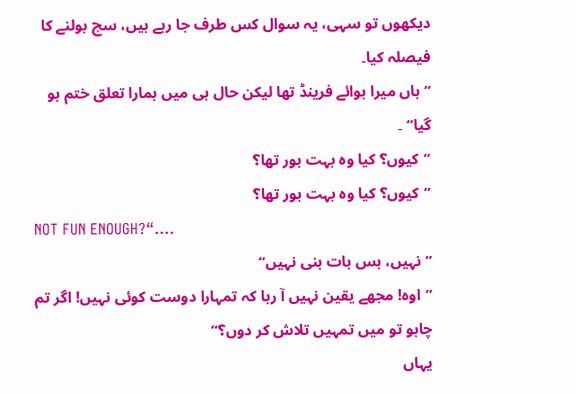دیکھوں تو سہی، یہ سوال کس طرف جا رہے ہیں، سچ بولنے کا فیصلہ کیا۔
”ہاں میرا بوائے فرینڈ تھا لیکن حال ہی میں ہمارا تعلق ختم ہو گیا“ ۔
”کیوں؟ کیا وہ بہت بور تھا؟
”کیوں؟ کیا وہ بہت بور تھا؟
NOT FUN ENOUGH?“....
”نہیں، بس بات بنی نہیں“
”اوہ! مجھے یقین نہیں آ رہا کہ تمہارا دوست کوئی نہیں! اگر تم چاہو تو میں تمہیں تلاش کر دوں؟“
یہاں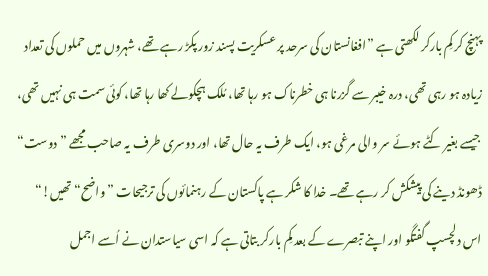پہنچ کر کِم بارکر لکھتی ہے ”افغانستان کی سرحد پر عسکریت پسند زور پکڑ رہے تھے، شہروں میں حملوں کی تعداد زیادہ ہو رہی تھی، درہ خیبر سے گزرنا ہی خطرناک ہو رہا تھا، مُلک ہچکولے کھا رہا تھا، کوئی سمت ہی نہیں تھی، جیسے بغیر کٹے ہوئے سر والی مرغی ہو، ایک طرف یہ حال تھا، اور دوسری طرف یہ صاحب مجھے ”دوست“ ڈھونڈ دینے کی پیشکش کر رہے تھے۔ خدا کا شکر ہے پاکستان کے رہنمائوں کی ترجیحات ”واضح“ تھیں!“
اس دلچسپ گفتگو اور اپنے تبصرے کے بعد کِم بارکر بتاتی ہے کہ اسی سیاستدان نے اُسے اجمل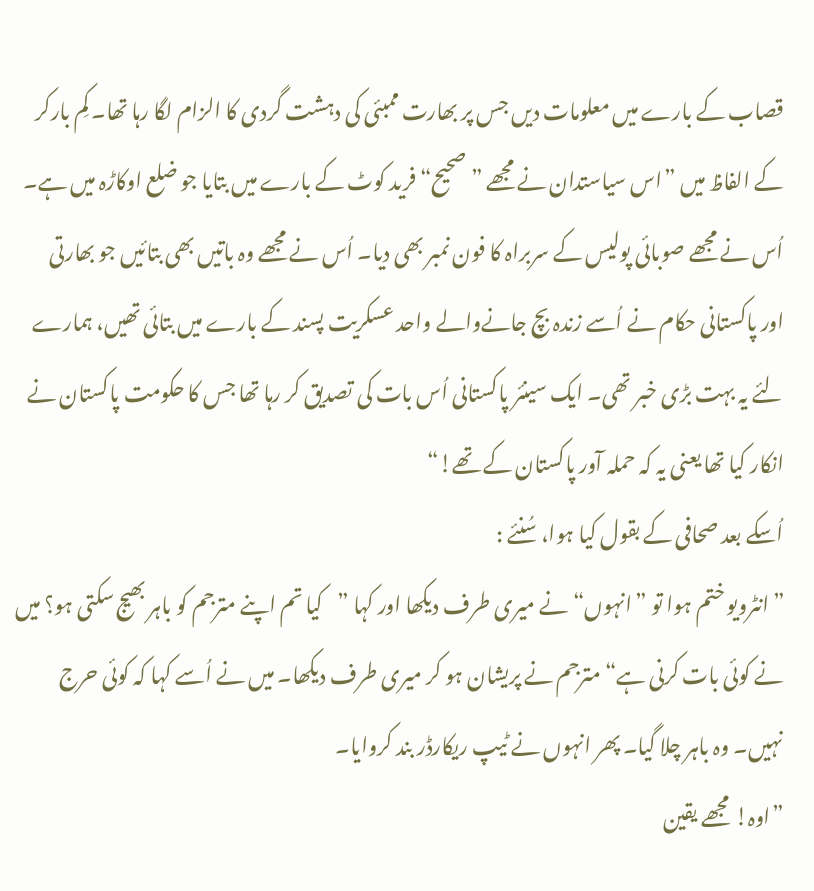قصاب کے بارے میں معلومات دیں جس پر بھارت ممبئی کی دہشت گردی کا الزام لگا رہا تھا۔ کِم بارکر کے الفاظ میں ”اس سیاستدان نے مجھے ”صحیح“ فرید کوٹ کے بارے میں بتایا جو ضلع اوکاڑہ میں ہے۔ اُس نے مجھے صوبائی پولیس کے سربراہ کا فون نمبر بھی دیا۔ اُس نے مجھے وہ باتیں بھی بتائیں جو بھارتی اور پاکستانی حکام نے اُسے زندہ بچ جانےوالے واحد عسکریت پسند کے بارے میں بتائی تھیں، ہمارے لئے یہ بہت بڑی خبر تھی۔ ایک سینئر پاکستانی اُس بات کی تصدیق کر رہا تھا جس کا حکومت پاکستان نے انکار کیا تھا یعنی یہ کہ حملہ آور پاکستان کے تھے!“
اُسکے بعد صحافی کے بقول کیا ہوا، سُنئے :
”انٹرویو ختم ہوا تو ”انہوں“ نے میری طرف دیکھا اور کہا ”کیا تم اپنے مترجم کو باہر بھیج سکتی ہو؟ میں نے کوئی بات کرنی ہے“ مترجم نے پریشان ہو کر میری طرف دیکھا۔ میں نے اُسے کہا کہ کوئی حرج نہیں۔ وہ باہر چلا گیا۔ پھر انہوں نے ٹیپ ریکارڈر بند کروایا۔
”اوہ! مجھے یقین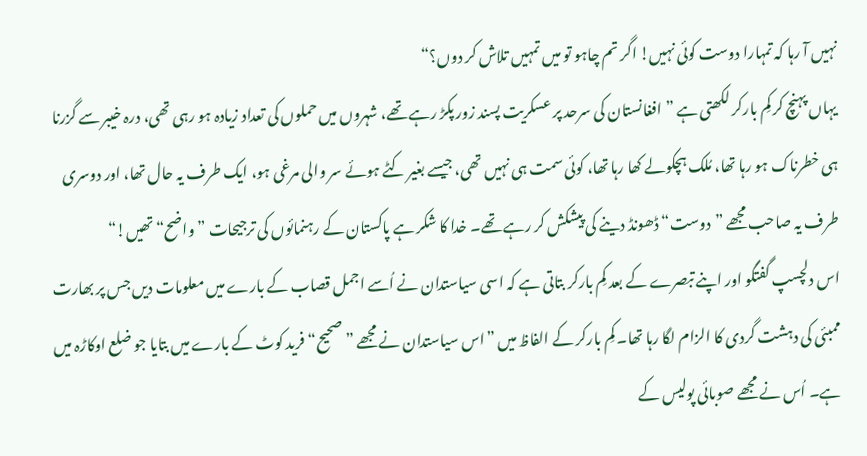نہیں آ رہا کہ تمہارا دوست کوئی نہیں! اگر تم چاہو تو میں تمہیں تلاش کر دوں؟“
یہاں پہنچ کر کِم بارکر لکھتی ہے ”افغانستان کی سرحد پر عسکریت پسند زور پکڑ رہے تھے، شہروں میں حملوں کی تعداد زیادہ ہو رہی تھی، درہ خیبر سے گزرنا ہی خطرناک ہو رہا تھا، مُلک ہچکولے کھا رہا تھا، کوئی سمت ہی نہیں تھی، جیسے بغیر کٹے ہوئے سر والی مرغی ہو، ایک طرف یہ حال تھا، اور دوسری طرف یہ صاحب مجھے ”دوست“ ڈھونڈ دینے کی پیشکش کر رہے تھے۔ خدا کا شکر ہے پاکستان کے رہنمائوں کی ترجیحات ”واضح“ تھیں!“
اس دلچسپ گفتگو اور اپنے تبصرے کے بعد کِم بارکر بتاتی ہے کہ اسی سیاستدان نے اُسے اجمل قصاب کے بارے میں معلومات دیں جس پر بھارت ممبئی کی دہشت گردی کا الزام لگا رہا تھا۔ کِم بارکر کے الفاظ میں ”اس سیاستدان نے مجھے ”صحیح“ فرید کوٹ کے بارے میں بتایا جو ضلع اوکاڑہ میں ہے۔ اُس نے مجھے صوبائی پولیس کے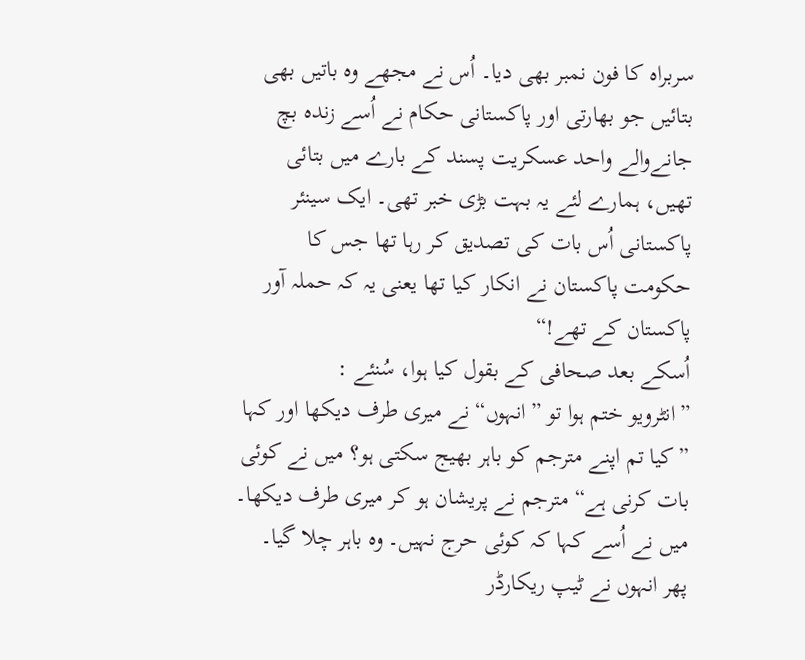سربراہ کا فون نمبر بھی دیا۔ اُس نے مجھے وہ باتیں بھی بتائیں جو بھارتی اور پاکستانی حکام نے اُسے زندہ بچ جانےوالے واحد عسکریت پسند کے بارے میں بتائی تھیں، ہمارے لئے یہ بہت بڑی خبر تھی۔ ایک سینئر پاکستانی اُس بات کی تصدیق کر رہا تھا جس کا حکومت پاکستان نے انکار کیا تھا یعنی یہ کہ حملہ آور پاکستان کے تھے!“
اُسکے بعد صحافی کے بقول کیا ہوا، سُنئے :
”انٹرویو ختم ہوا تو ”انہوں“ نے میری طرف دیکھا اور کہا ”کیا تم اپنے مترجم کو باہر بھیج سکتی ہو؟ میں نے کوئی بات کرنی ہے“ مترجم نے پریشان ہو کر میری طرف دیکھا۔ میں نے اُسے کہا کہ کوئی حرج نہیں۔ وہ باہر چلا گیا۔ پھر انہوں نے ٹیپ ریکارڈر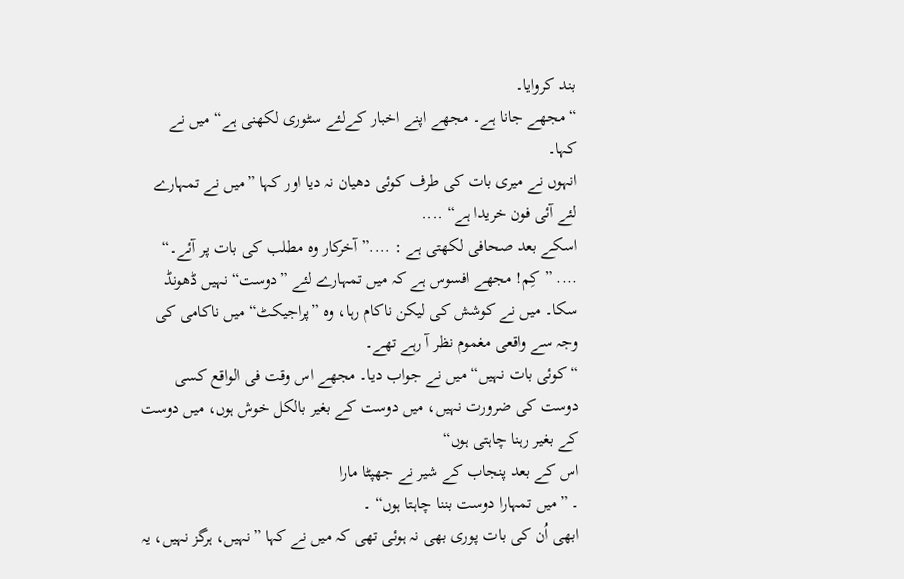بند کروایا۔
“ مجھے جانا ہے۔ مجھے اپنے اخبار کےلئے سٹوری لکھنی ہے“ میں نے کہا۔
انہوں نے میری بات کی طرف کوئی دھیان نہ دیا اور کہا ”میں نے تمہارے لئے آئی فون خریدا ہے“ ....
اسکے بعد صحافی لکھتی ہے : ....”آخرکار وہ مطلب کی بات پر آئے۔“ .... ”کِم! مجھے افسوس ہے کہ میں تمہارے لئے ”دوست“ نہیں ڈھونڈ سکا۔ میں نے کوشش کی لیکن ناکام رہا، وہ ”پراجیکٹ“ میں ناکامی کی وجہ سے واقعی مغموم نظر آ رہے تھے۔
“ کوئی بات نہیں“ میں نے جواب دیا۔ مجھے اس وقت فی الواقع کسی دوست کی ضرورت نہیں، میں دوست کے بغیر بالکل خوش ہوں، میں دوست کے بغیر رہنا چاہتی ہوں“
اس کے بعد پنجاب کے شیر نے جھپٹا مارا
۔ ”میں تمہارا دوست بننا چاہتا ہوں“ ۔
ابھی اُن کی بات پوری بھی نہ ہوئی تھی کہ میں نے کہا ”نہیں، ہرگز نہیں، یہ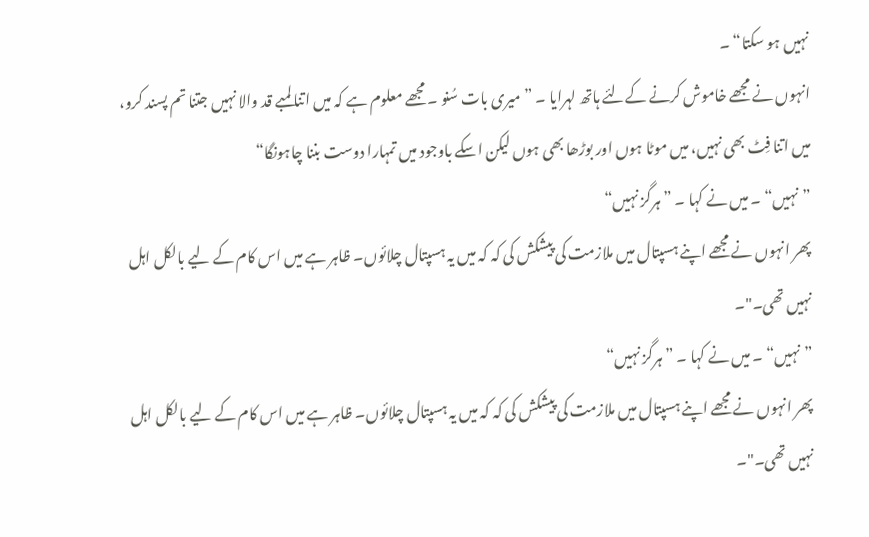نہیں ہو سکتا“ ۔
انہوں نے مجھے خاموش کرنے کےلئے ہاتھ لہرایا ۔ ”میری بات سُنو ۔ مجھے معلوم ہے کہ میں اتنا لمبے قد والا نہیں جتنا تم پسند کرو، میں اتنا فِٹ بھی نہیں، میں موٹا ہوں اور بوڑھا بھی ہوں لیکن اسکے باوجود میں تمہارا دوست بننا چاہونگا“
”نہیں“ ۔ میں نے کہا ۔ ”ہرگز نہیں“
پھر انہوں نے مجھے اپنے ہسپتال میں ملازمت کی پیشکش کی کہ کہ میں یہ ہسپتال چلائوں۔ ظاہر ہے میں اس کام کے لیے بالکل اہل نہیں تھی۔"۔
”نہیں“ ۔ میں نے کہا ۔ ”ہرگز نہیں“
پھر انہوں نے مجھے اپنے ہسپتال میں ملازمت کی پیشکش کی کہ کہ میں یہ ہسپتال چلائوں۔ ظاہر ہے میں اس کام کے لیے بالکل اہل نہیں تھی۔"۔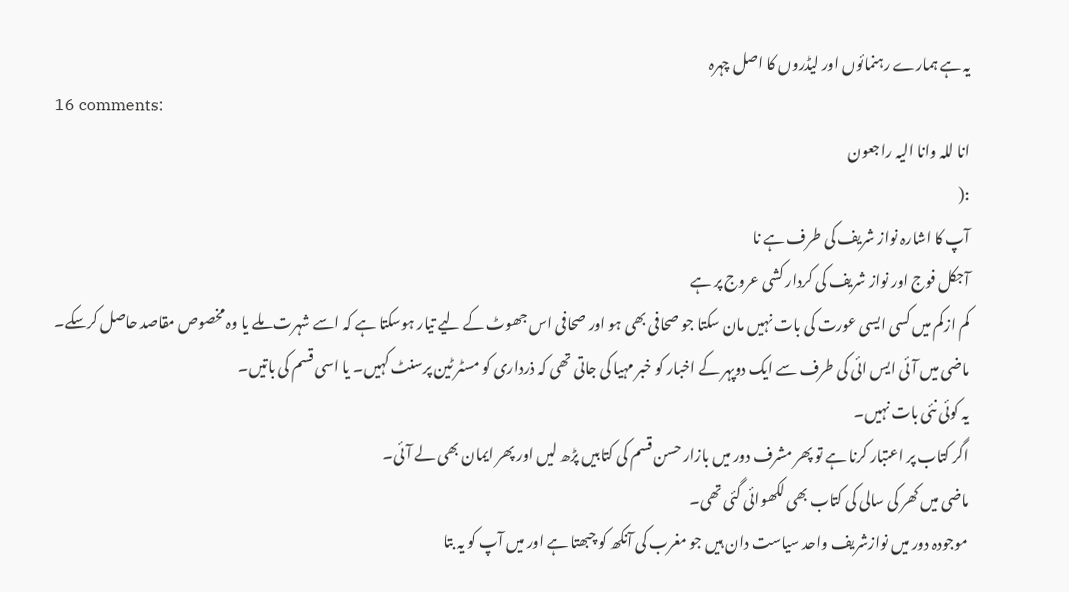یہ ہے ہمارے رہنمائوں اور لیڈروں کا اصل چہرہ
16 comments:
انا للہ وانا الیہ راجعون
:(
آپ کا اشارہ نواز شریف کی طرف ہے نا
آجکل فوج اور نواز شریف کی کردار کشی عروج پر ہے
کم ازکم میں کسی ایسی عورت کی بات نہیں مان سکتا جو صحافی بھی ہو اور صحافی اس جھوٹ کے لیے تیار ہوسکتا ہے کہ اسے شہرت ملے یا وہ مخصوص مقاصد حاصل کرسکے۔
ماضی میں آئی ایس ائی کی طرف سے ایک دوپہر کے اخبار کو خبر مہیا کی جاتی تھی کہ ذرداری کو مسٹر ٹین پرسنٹ کہیں۔ یا اسی قسم کی باتیں۔
یہ کوئی نئی بات نہیں۔
اگر کتاب پر اعتبار کرنا ہے تو پھر مشرف دور میں بازار حسن قسم کی کتابیں پڑھ لیں اور پھر ایمان بھی لے آئی۔
ماضی میں کھر کی سالی کی کتاب بھی لکھوائی گئی تھی۔
موجودہ دور میں نوازشریف واحد سیاست دان ہیں جو مغرب کی آنکھ کو چبھتا ہے اور میں آپ کو یہ بتا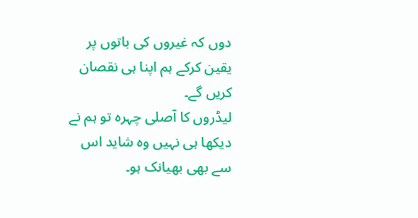دوں کہ غیروں کی باتوں پر یقین کرکے ہم اپنا ہی نقصان کریں گے۔
لیڈروں کا آصلی چہرہ تو ہم نے دیکھا ہی نہیں وہ شاید اس سے بھی بھیانک ہو۔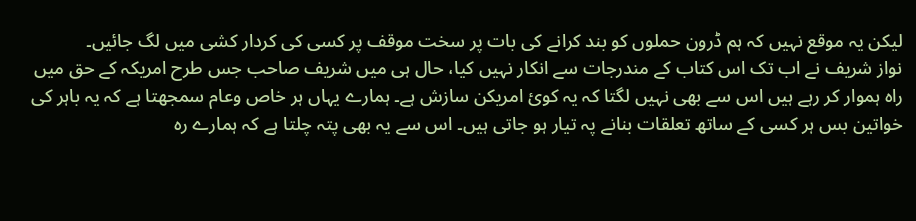لیکن یہ موقع نہیں کہ ہم ڈرون حملوں کو بند کرانے کی بات پر سخت موقف پر کسی کی کردار کشی میں لگ جائیں۔
نواز شریف نے اب تک اس کتاب کے مندرجات سے انکار نہیں کیا، حال ہی میں شریف صاحب جس طرح امریکہ کے حق میں راہ ہموار کر رہے ہیں اس سے بھی نہیں لگتا کہ یہ کوئ امریکن سازش ہے۔ ہمارے یہاں ہر خاص وعام سمجھتا ہے کہ یہ باہر کی خواتین بس ہر کسی کے ساتھ تعلقات بنانے پہ تیار ہو جاتی ہیں۔ اس سے یہ بھی پتہ چلتا ہے کہ ہمارے رہ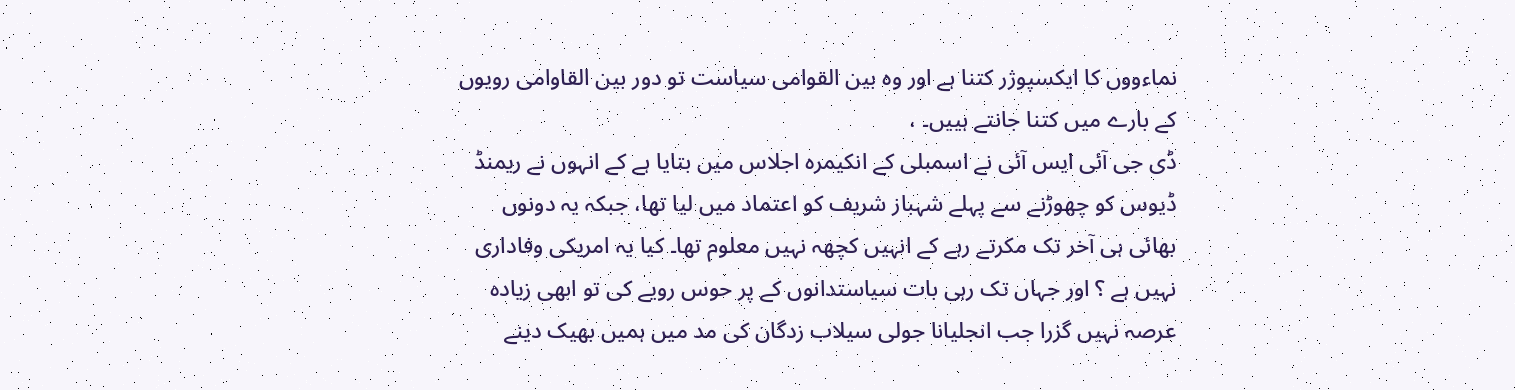نماءووں کا ایکسپوژر کتنا ہے اور وہ بین القوامی سیاست تو دور بین القاوامی رویوں کے بارے میں کتنا جانتے ہییں۔ ،
ڈی جی آئی ایس آئی نے اسمبلی کے انکیمرہ اجلاس میں بتایا ہے کے انہوں نے ریمنڈ ڈیوس کو چھوڑنے سے پہلے شہباز شریف کو اعتماد میں لیا تھا، جبکہ یہ دونوں بھائی ہی آخر تک مکرتے رہے کے انہیں کچھہ نہیں معلوم تھا۔ کیا یہ امریکی وفاداری نہیں ہے ؟ اور جہاں تک رہی بات سیاستدانوں کے پر حوس رویے کی تو ابھی زیادہ عرصہ نہیں گزرا جب انجلیانا جولی سیلاب زدگان کی مد میں ہمیں بھیک دینے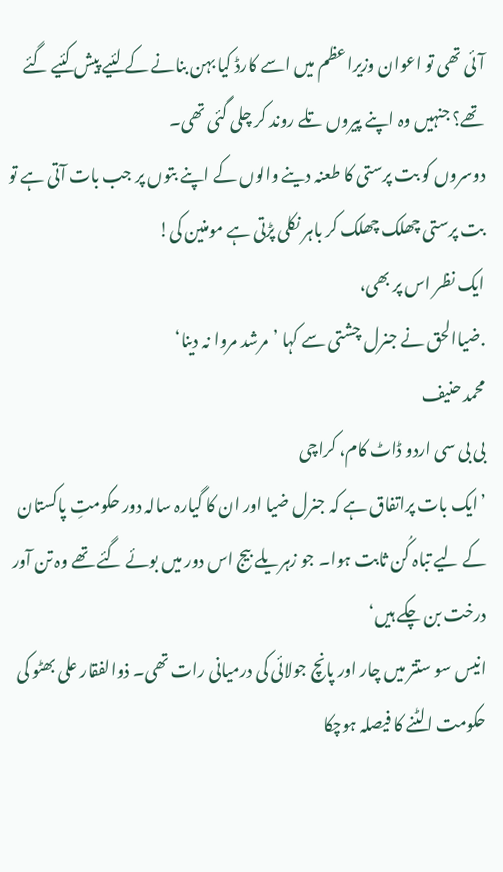آئی تھی تو اعوان وزیراعظم میں اسے کارڈ کیا بہن بنانے کے لئیے پیش کئیے گئے تھے؟ جنہیں وہ اپنے پیروں تلے روند کر چلی گئی تھی۔
دوسروں کو بت پرستی کا طعنہ دینے والوں کے اپنے بتوں پر جب بات آتی ہے تو بت پرستی چھلک چھلک کر باہر نکلی پڑتی ہے مومنین کی!
ایک نظر اس پر بھی،
.ضیاالحق نے جنرل چشتی سے کہا ’مرشد مروا نہ دینا‘
محمد حنیف
بی بی سی اردو ڈاٹ کام، کراچی
’ایک بات پراتفاق ہے کہ جنرل ضیا اور ان کا گیارہ سالہ دور حکومتِ پاکستان کے لیے تباہ کُن ثابت ہوا۔ جو زہریلے بیج اس دور میں بوئے گئے تھے وہ تن آور درخت بن چکے ہیں‘
انیس سو ستتر میں چار اور پانچ جولائی کی درمیانی رات تھی۔ ذوالفقار علی بھٹو کی حکومت الٹنے کا فیصلہ ہوچکا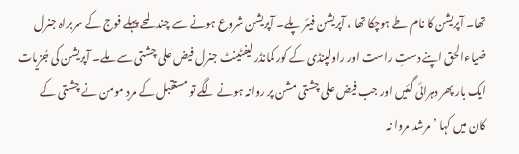تھا۔ آپریشن کا نام طے ہوچکا تھا ، آپریشن فیئر پلے۔ آپریشن شروع ہونے سے چند لمحے پہلے فوج کے سربراہ جنرل ضیاءالحق اپنے دستِ راست اور راولپنڈی کے کور کمانڈر لیفٹینٹ جنرل فیض علی چشتی سے ملے۔ آپریشن کی جُزیات ایک بار پھر دہرائی گئیں اور جب فیض علی چشتی مشن پر روانہ ہونے لگے تو مستقبل کے مردِ مومن نے چشتی کے کان میں کہا ’مرشد مروا نہ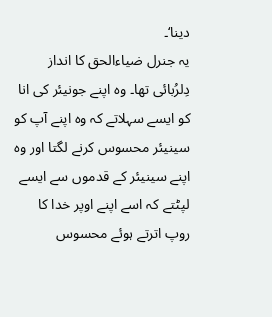دینا‘۔
یہ جنرل ضیاءالحق کا انداز دِلرُبائی تھا۔ وہ اپنے جونیئر کی انا کو ایسے سہلاتے کہ وہ اپنے آپ کو سینیئر محسوس کرنے لگتا اور وہ اپنے سینیئر کے قدموں سے ایسے لپٹتے کہ اسے اپنے اوپر خدا کا روپ اترتے ہوئے محسوس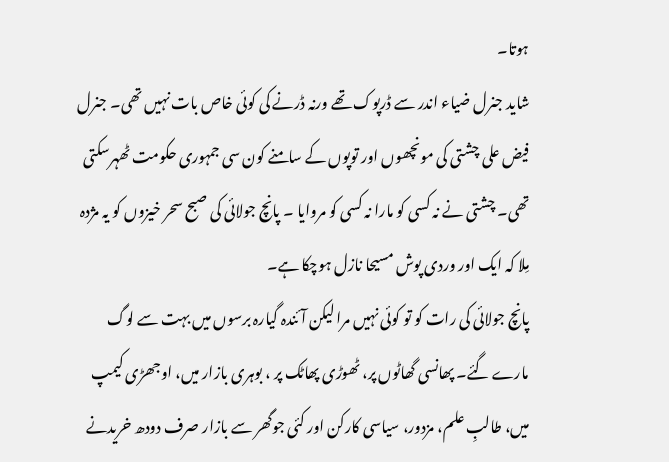ہوتا۔
شاید جنرل ضیاء اندر سے ڈرپوک تھے ورنہ ڈرنے کی کوئی خاص بات نہیں تھی۔ جنرل فیض علی چشتی کی مونچھوں اور توپوں کے سامنے کون سی جمہوری حکومت ٹھہرسکتی تھی۔ چشتی نے نہ کسی کو مارا نہ کسی کو مروایا ۔ پانچ جولائی کی صبح سحر خیزوں کو یہ مژدہ مِلا کہ ایک اور وردی پوش مسیحا نازل ہوچکا ہے۔
پانچ جولائی کی رات کو تو کوئی نہیں مرا لیکن آئندہ گیارہ برسوں میں بہت سے لوگ مارے گئے۔ پھانسی گھاٹوں پر، ٹھوڑی پھاٹک پر ، بوہری بازار میں، اوجھڑی کیمپ میں، طالبِ علم، مزدور، سیاسی کارکن اور کئی جوگھر سے بازار صرف دودھ خریدنے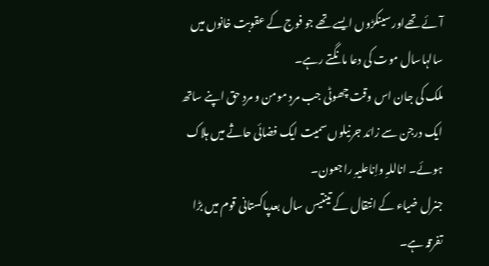آئے تھےاور سینکڑوں ایسے تھے جو فوج کے عقوبت خانوں میں سالہاسال موت کی دعا مانگتے رہے۔
ملک کی جان اس وقت چھوٹی جب مردِ مومن و مردِ حق اپنے ساتھ ایک درجن سے زائد جرنیلوں سمیت ایک فضائی حاثے میں ہلاک ہوئے۔ اناللہِ واِناعلیہِ راجعون۔
جنرل ضیاء کے انتقال کے تینتیس سال بعدپاکستانی قوم میں بڑا تفرقہ ہے۔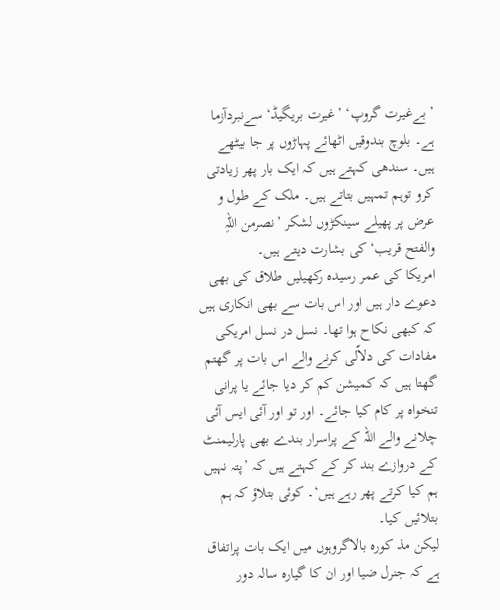’بےغیرت گروپ‘ ’غیرت بریگیڈ‘ سےنبردآزما ہے۔ بلوچ بندوقیں اٹھائے پہاڑوں پر جا بیٹھے ہیں۔ سندھی کہتے ہیں کہ ایک بار پھر زیادتی کرو توہم تمہیں بتاتے ہیں۔ ملک کے طول و عرض پر پھیلے سینکڑوں لشکر ’نصرمن اللہِ والفتح قریب‘ کی بشارت دیتے ہیں۔
امریکا کی عمر رسیدہ رکھیلیں طلاق کی بھی دعوے دار ہیں اور اس بات سے بھی انکاری ہیں کہ کبھی نکاح ہوا تھا۔ نسل در نسل امریکی مفادات کی دلاّلی کرنے والے اس بات پر گھتم گھتا ہیں کہ کمیشن کم کر دیا جائے یا پرانی تنخواہ پر کام کیا جائے۔ اور تو اور آئی ایس آئی چلانے والے اللہ کے پراسرار بندے بھی پارلیمنٹ کے دروازے بند کر کے کہتے ہیں کہ ’پتہ نہیں ہم کیا کرتے پھر رہے ہیں‘۔ کوئی بتلاؤ کہ ہم بتلائیں کیا۔
لیکن مذ کورہ بالاگروہوں میں ایک بات پراتفاق ہے کہ جنرل ضیا اور ان کا گیارہ سالہ دور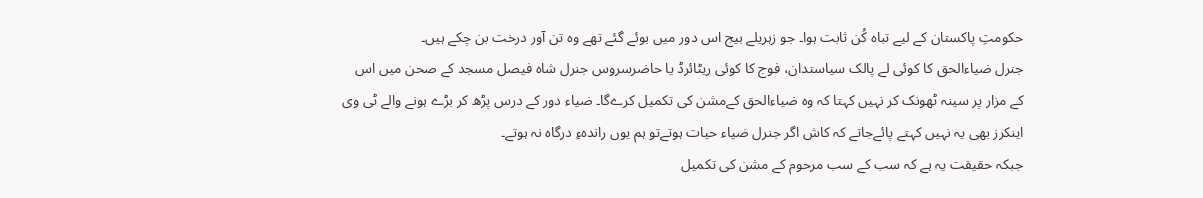حکومتِ پاکستان کے لیے تباہ کُن ثابت ہوا۔ جو زہریلے بیج اس دور میں بوئے گئے تھے وہ تن آور درخت بن چکے ہیں۔
جنرل ضیاءالحق کا کوئی لے پالک سیاستدان، فوج کا کوئی ریٹائرڈ یا حاضرسروس جنرل شاہ فیصل مسجد کے صحن میں اس کے مزار پر سینہ ٹھونک کر نہیں کہتا کہ وہ ضیاءالحق کےمشن کی تکمیل کرےگا۔ ضیاء دور کے درس پڑھ کر بڑے ہونے والے ٹی وی اینکرز بھی یہ نہیں کہتے پائےجاتے کہ کاش اگر جنرل ضیاء حیات ہوتےتو ہم یوں راندہءِ درگاہ نہ ہوتے۔
جبکہ حقیقت یہ ہے کہ سب کے سب مرحوم کے مشن کی تکمیل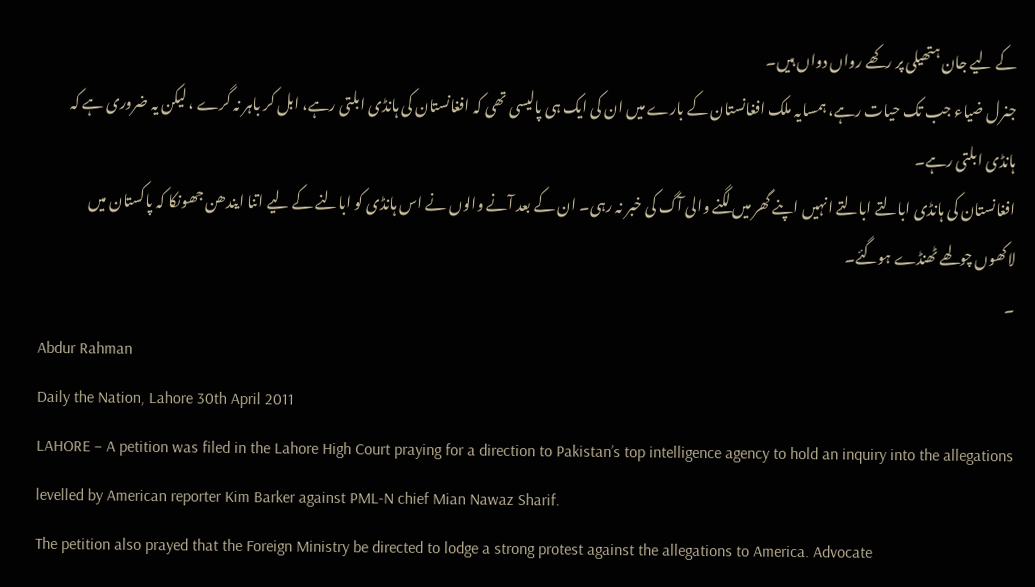کے لیے جان ہتھیلی پر رکھے رواں دواں ہیں۔
جنرل ضیاء جب تک حیات رہے، ہمسایہ ملک افغانستان کے بارے میں ان کی ایک ہی پالیسی تھی کہ افغانستان کی ہانڈی ابلتی رہے، ابل کر باہر نہ گرے ، لیکن یہ ضروری ہے کہ ہانڈی ابلتی رہے۔
افغانستان کی ہانڈی ابالتے ابالتے انہیں اپنے گھر میں لگنے والی آگ کی خبر نہ رہی۔ ان کے بعد آنے والوں نے اس ہانڈی کو ابالنے کے لیے اتنا ایندھن جھونکا کہ پاکستان میں لاکھوں چولھے ٹھنڈے ہوگئے۔
۔
Abdur Rahman
Daily the Nation, Lahore 30th April 2011
LAHORE – A petition was filed in the Lahore High Court praying for a direction to Pakistan’s top intelligence agency to hold an inquiry into the allegations levelled by American reporter Kim Barker against PML-N chief Mian Nawaz Sharif.
The petition also prayed that the Foreign Ministry be directed to lodge a strong protest against the allegations to America. Advocate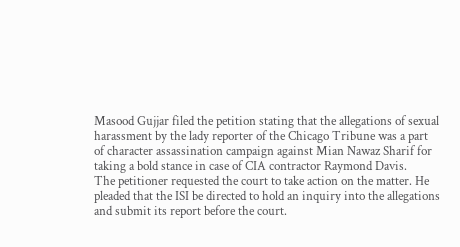Masood Gujjar filed the petition stating that the allegations of sexual harassment by the lady reporter of the Chicago Tribune was a part of character assassination campaign against Mian Nawaz Sharif for taking a bold stance in case of CIA contractor Raymond Davis.
The petitioner requested the court to take action on the matter. He pleaded that the ISI be directed to hold an inquiry into the allegations and submit its report before the court.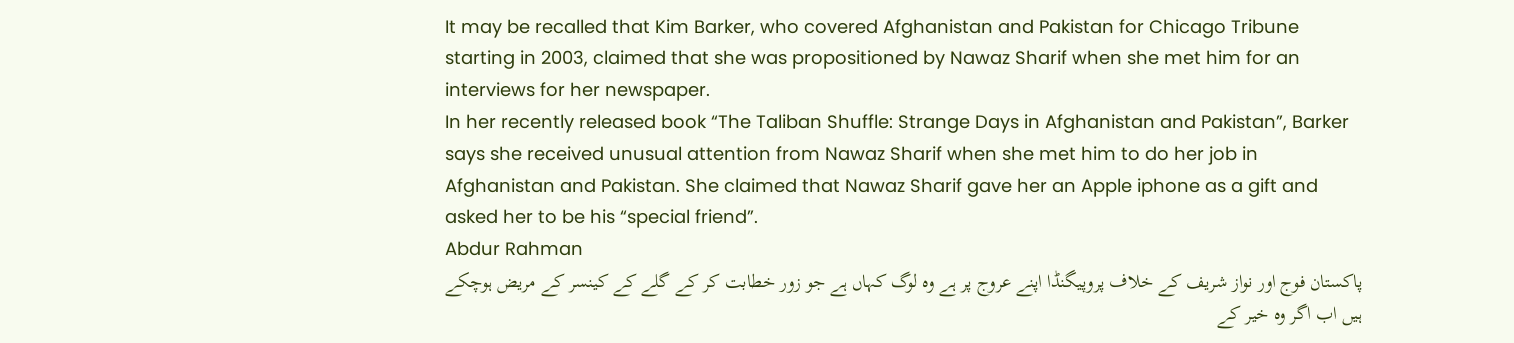It may be recalled that Kim Barker, who covered Afghanistan and Pakistan for Chicago Tribune starting in 2003, claimed that she was propositioned by Nawaz Sharif when she met him for an interviews for her newspaper.
In her recently released book “The Taliban Shuffle: Strange Days in Afghanistan and Pakistan”, Barker says she received unusual attention from Nawaz Sharif when she met him to do her job in Afghanistan and Pakistan. She claimed that Nawaz Sharif gave her an Apple iphone as a gift and asked her to be his “special friend”.
Abdur Rahman
پاکستان فوج اور نواز شریف کے خلاف پروپیگنڈا اپنے عروج پر ہے وہ لوگ کہاں ہے جو زور خطابت کر کے گلے کے کینسر کے مریض ہوچکے ہیں اب اگر وہ خیر کے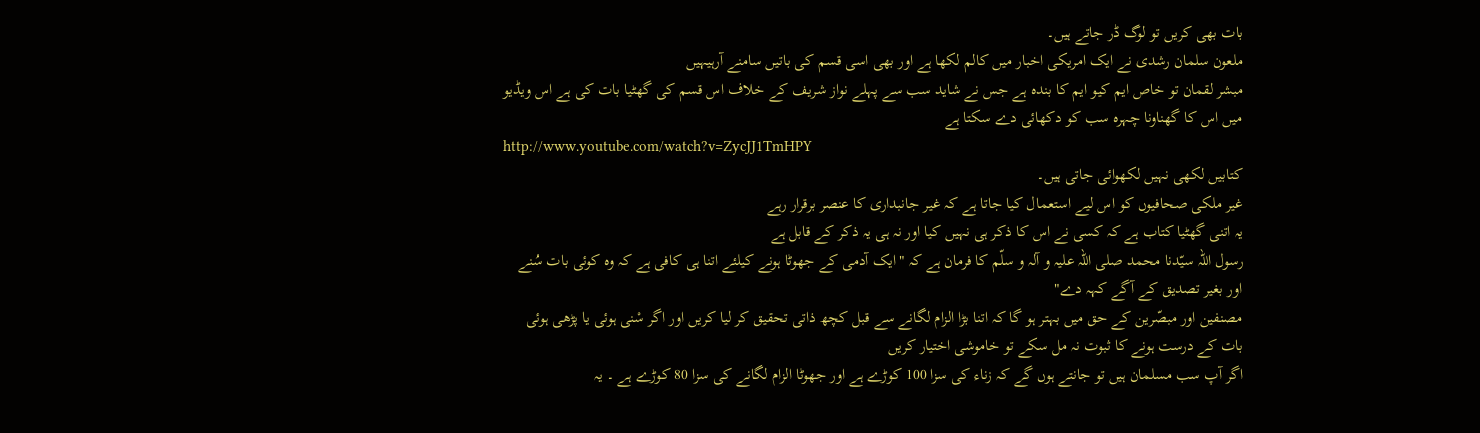بات بھی کریں تو لوگ ڈر جاتے ہیں۔
ملعون سلمان رشدی نے ایک امریکی اخبار میں کالم لکھا ہے اور بھی اسی قسم کی باتیں سامنے آرہیہیں
مبشر لقمان تو خاص ایم کیو ایم کا بندہ ہے جس نے شاید سب سے پہلے نواز شریف کے خلاف اس قسم کی گھٹیا بات کی ہے اس ویڈیو میں اس کا گھناونا چہرہ سب کو دکھائی دے سکتا ہے
http://www.youtube.com/watch?v=ZycJJ1TmHPY
کتابیں لکھی نہیں لکھوائی جاتی ہیں۔
غیر ملکی صحافیوں کو اس لیے استعمال کیا جاتا ہے کہ غیر جانبداری کا عنصر برقرار رہے
یہ اتنی گھٹیا کتاب ہے کہ کسی نے اس کا ذکر ہی نہیں کیا اور نہ ہی یہ ذکر کے قابل ہے
رسول اللہ سيّدنا محمد صلی اللہ عليہ و آلہ و سلّم کا فرمان ہے کہ "ايک آدمی کے جھوٹا ہونے کيلئے اتنا ہی کافی ہے کہ وہ کوئی بات سُنے اور بغير تصديق کے آگے کہہ دے"
مصنفين اور مبصّرين کے حق ميں بہتر ہو گا کہ اتنا بڑا الزام لگانے سے قبل کچھ ذاتی تحقيق کر ليا کريں اور اگر سْنی ہوئی يا پڑھی ہوئی بات کے درست ہونے کا ثبوت نہ مل سکے تو خاموشی اختيار کريں
اگر آپ سب مسلمان ہيں تو جانتے ہوں گے کہ زناء کی سزا 100 کوڑے ہے اور جھوٹا الزام لگانے کی سزا 80 کوڑے ہے ۔ يہ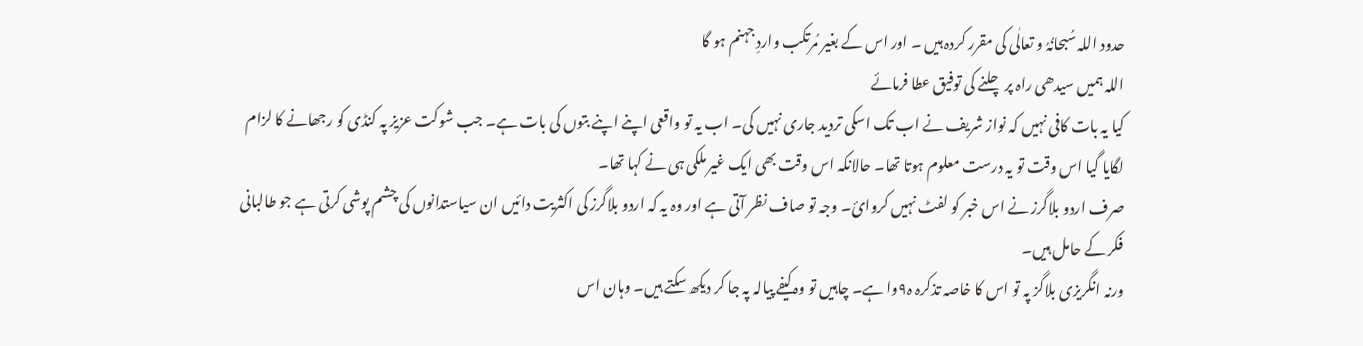حدود اللہ سُبحانُہُ و تعالٰی کی مقرر کردہ ہيں ۔ اور اس کے بغير مُرتکب واردِ جہنم ہو گا
اللہ ہميں سيدھی راہ پر چلنے کی توفيق عطا فرمائے
کیا یہ بات کافی نہیں کہ نواز شریف نے اب تک اسکی تردید جاری نہیں کی۔ اب یہ تو واقعی اپنے اپنے بتوں کی بات ہے۔ جب شوکت عزیز پہ کنڈی کو رجھانے کا لزام لگایا گیا اس وقت تو یہ درست معلوم ہوتا تھا۔ حالانکہ اس وقت بھی ایک غیر ملکی ہی نے کہا تھا۔
صرف اردو بلاگرز نے اس خبر کو لفٹ نہیں کروائ۔ وجہ تو صاف نظر آتی ہے اور وہ یہ کہ اردو بلاگرز کی اکثریت دائیں ان سیاستدانوں کی چشم پوشی کرتی ہے جو طالبانی فکر کے حامل ہیں۔
ورنہ انگریزی بلاگز پہ تو اس کا خاصہ تذکرہ ہ۹وا ہے۔ چاہیں تو وہ کیفے پیالہ پہ جا کر دیکھ سکتے ہیں۔ وہان اس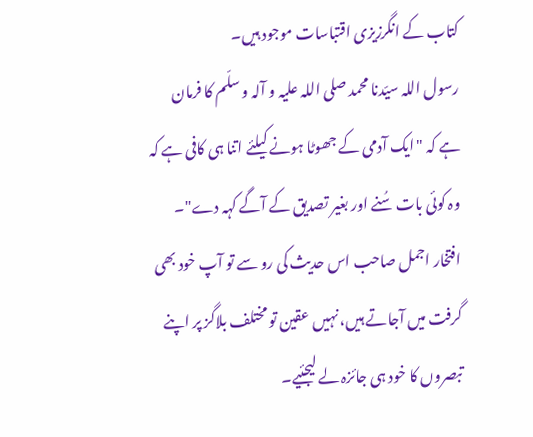کتاب کے انگرزیزی اقتباسات موجود ہیں۔
رسول اللہ سيّدنا محمد صلی اللہ عليہ و آلہ و سلّم کا فرمان ہے کہ "ايک آدمی کے جھوٹا ہونے کيلئے اتنا ہی کافی ہے کہ وہ کوئی بات سُنے اور بغير تصديق کے آگے کہہ دے"۔ افتخار اجمل صاحب اس حدیث کی رو سے تو آپ خود بھی گرفت میں آجاتے ہیں، نہیں عقین تو مختلف بلاگز پر اپنے تبصروں کا خود ہی جائزہ لے لیجئیے۔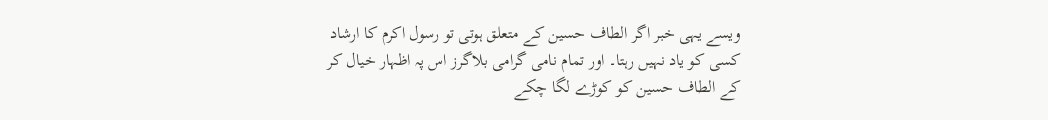ویسے یہی خبر اگر الطاف حسین کے متعلق ہوتی تو رسول اکرم کا ارشاد کسی کو یاد نہیں رہتا۔ اور تمام نامی گرامی بلاگرز اس پہ اظہار خیال کر کے الطاف حسین کو کوڑے لگا چکے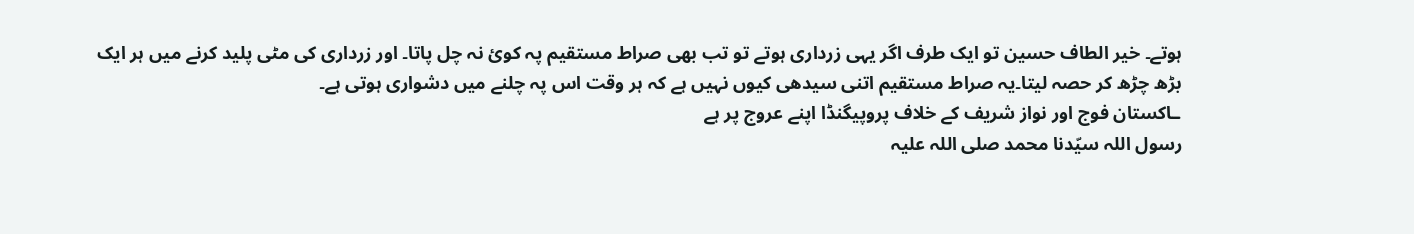ہوتے۔ خیر الطاف حسین تو ایک طرف اگر یہی زرداری ہوتے تو تب بھی صراط مستقیم پہ کوئ نہ چل پاتا۔ اور زرداری کی مٹی پلید کرنے میں ہر ایک بڑھ چڑھ کر حصہ لیتا۔یہ صراط مستقیم اتنی سیدھی کیوں نہیں ہے کہ ہر وقت اس پہ چلنے میں دشواری ہوتی ہے۔
ـاکستان فوج اور نواز شریف کے خلاف پروپیگنڈا اپنے عروج پر ہے
رسول اللہ سيّدنا محمد صلی اللہ عليہ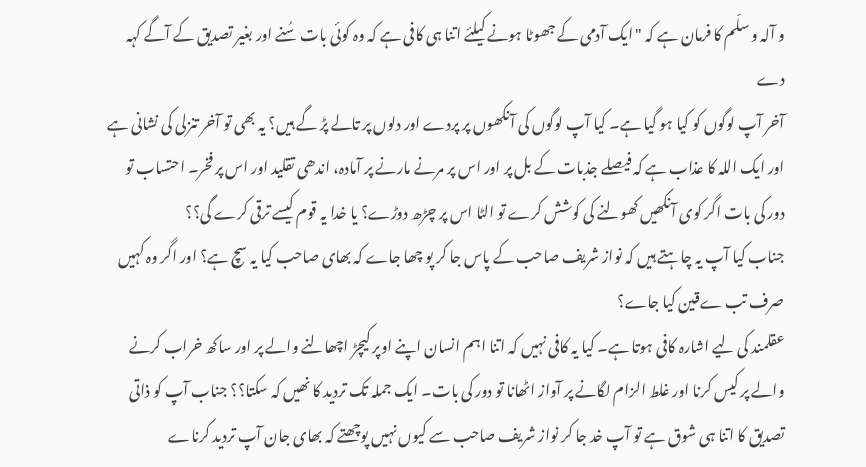و آلہ و سلّم کا فرمان ہے کہ "ايک آدمی کے جھوٹا ہونے کيلئے اتنا ہی کافی ہے کہ وہ کوئی بات سُنے اور بغير تصديق کے آگے کہہ دے
آخر آپ لوگوں کو کیا ہو گیا ہے۔ کیا آپ لوگوں کی آنکھوں پر پردے اور دلوں پر تالے پڑ گے ہیں؟ یہ بھی تو آخر تنزلی کی نشانی ہے اور ایک اللہ کا عذاب ہے کہ فیصلے جذبات کے بل پر اور اس پر مرنے مارنے پر آمادہ، اندھی تقلید اور اس پر فخر۔ احتساب تو دور کی بات اگر کوی آنکھیں کھولنے کی کوشش کرے تو الٹا اس پر چڑھ دوڑے؟ یا خدا یہ قوم کیسے ترقی کرے گی؟؟
جناب کیا آپ یہ چاہتے ہیں کہ نواز شریف صاحب کے پاس جا کر پو چھا جاے کہ بھای صاحب کیا یہ سچ ہے؟ اور اگر وہ کہیں صرف تب ےقین کیا جاے؟
عقلمند کی لیے اشارہ کافی ہوتا ہے۔ کیا یہ کافی نہیں کہ اتنا اہم انسان اپنے اوپر کیچڑ اچھالنے والے پر اور ساکھ خراب کرنے والے پر کیس کرنا اور غلط الزام لگانے پر آواز اٹھانا تو دور کی بات۔ ایک جملہ تک تردید کا نھیں کہ سکتا؟؟ جناب آپ کو ذاتی تصدیق کا اتنا ہی شوق ہے تو آپ خد جا کر نواز شریف صاحب سے کیوں نہیں پوچھتے کہ بھای جان آپ تردید کرناے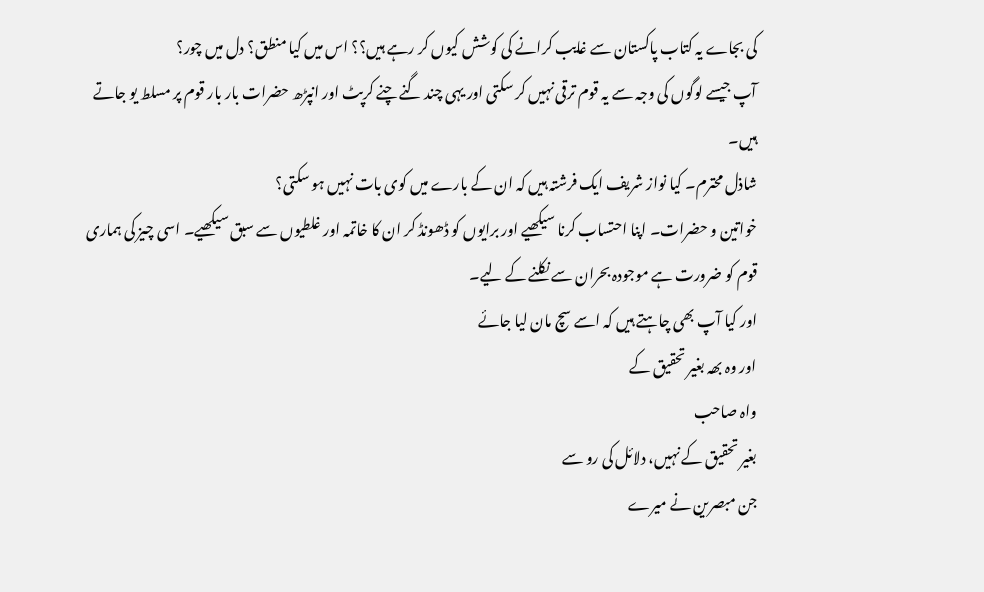کی بجاے یہ کتاب پاکستان سے غایب کرانے کی کوشش کیوں کر رہے ہیں؟؟ اس میں کیا منطق؟ دل میں چور؟
آپ جیسے لوگوں کی وجہ سے یہ قوم ترقی نہیں کر سکتی اور یہی چند گنے چنے کرپٹ اور انپڑھ حضرات بار بار قوم پر مسلط یو جاتے ہیں۔
شاذل محترم۔ کیا نواز شریف ایک فرشتہ ہیں کہ ان کے بارے میں کوی بات نہیں ہو سکتی؟
خواتین و حضرات۔ اپنا احتساب کرنا سیکھیے اور برایوں کو ڈھونڈ کر ان کا خاتمہ اور غلطیوں سے سبق سیکھیے۔ اسی چیز کی ہماری قوم کو ضرورت ہے موجودہ بحران سے نکلنے کے لیے۔
اور کیا آپ بھی چاہتے ہیں کہ اسے سچ مان لیا جائے
اور وہ بھہ بغیر تحقیق کے
واہ صاحب
بغیر تحقیق کے نہیں، دلائل کی رو سے
جن مبصرين نے ميرے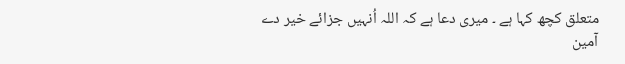متعلق کچھ کہا ہے ۔ ميری دعا ہے کہ اللہ اُنہيں جزائے خير دے
آمین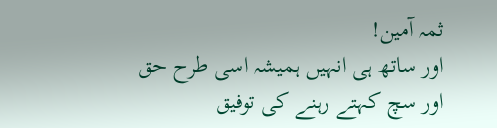ثمہ آمین!
اور ساتھ ہی انہیں ہمیشہ اسی طرح حق اور سچ کہتے رہنے کی توفیق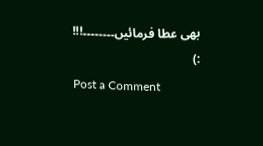بھی عطا فرمائیں۔۔۔۔۔۔۔۔!!!
:)
Post a Comment